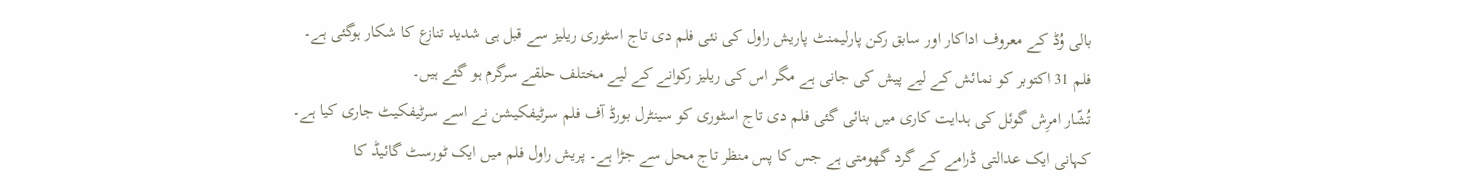بالی وُڈ کے معروف اداکار اور سابق رکن پارلیمنٹ پاریش راول کی نئی فلم دی تاج اسٹوری ریلیز سے قبل ہی شدید تنازع کا شکار ہوگئی ہے۔ فلم 31 اکتوبر کو نمائش کے لیے پیش کی جانی ہے مگر اس کی ریلیز رکوانے کے لیے مختلف حلقے سرگرم ہو گئے ہیں۔
تُشّار امرِش گوئل کی ہدایت کاری میں بنائی گئی فلم دی تاج اسٹوری کو سینٹرل بورڈ آف فلم سرٹیفکیشن نے اسے سرٹیفکیٹ جاری کیا ہے۔ کہانی ایک عدالتی ڈرامے کے گرد گھومتی ہے جس کا پس منظر تاج محل سے جڑا ہے۔ پریش راول فلم میں ایک ٹورسٹ گائیڈ کا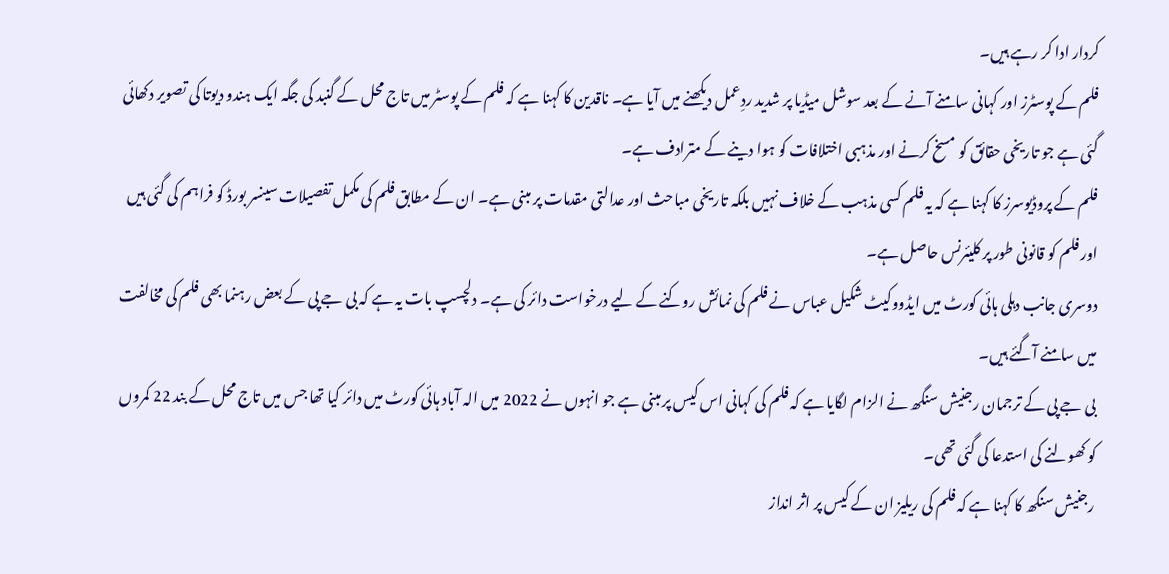کردار ادا کر رہے ہیں۔
فلم کے پوسٹرز اور کہانی سامنے آنے کے بعد سوشل میڈیا پر شدید ردِعمل دیکھنے میں آیا ہے۔ ناقدین کا کہنا ہے کہ فلم کے پوسٹر میں تاج محل کے گنبد کی جگہ ایک ہندو دیوتا کی تصویر دکھائی گئی ہے جو تاریخی حقائق کو مسخ کرنے اور مذہبی اختلافات کو ہوا دینے کے مترادف ہے۔
فلم کے پروڈیوسرز کا کہنا ہے کہ یہ فلم کسی مذہب کے خلاف نہیں بلکہ تاریخی مباحث اور عدالتی مقدمات پر مبنی ہے۔ ان کے مطابق فلم کی مکمل تفصیلات سینسر بورڈ کو فراہم کی گئی ہیں اور فلم کو قانونی طور پر کلیئرنس حاصل ہے۔
دوسری جانب دہلی ہائی کورٹ میں ایڈووکیٹ شکیل عباس نے فلم کی نمائش روکنے کے لیے درخواست دائر کی ہے۔ دلچسپ بات یہ ہے کہ بی جے پی کے بعض رہنما بھی فلم کی مخالفت میں سامنے آگئے ہیں۔
بی جے پی کے ترجمان رجنیش سنگھ نے الزام لگایا ہے کہ فلم کی کہانی اس کیس پر مبنی ہے جو انہوں نے 2022 میں الہ آباد ہائی کورٹ میں دائر کیا تھا جس میں تاج محل کے بند 22 کمروں کو کھولنے کی استدعا کی گئی تھی۔
رجنیش سنگھ کا کہنا ہے کہ فلم کی ریلیز ان کے کیس پر اثر انداز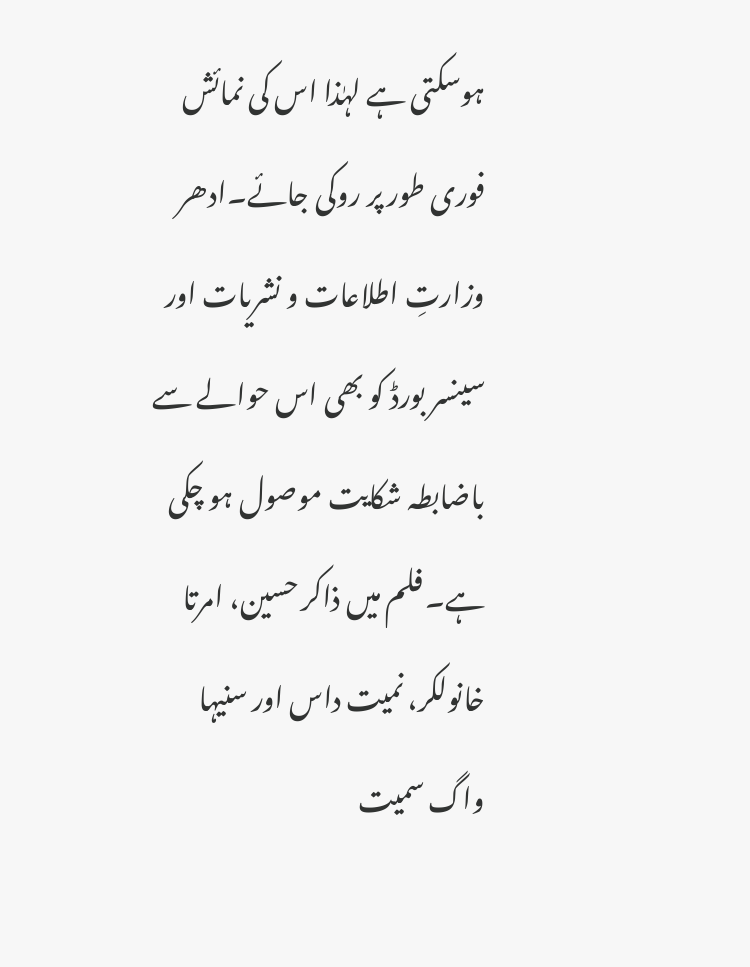ہوسکتی ہے لہٰذا اس کی نمائش فوری طور پر روکی جائے۔ادھر وزارتِ اطلاعات و نشریات اور سینسر بورڈ کو بھی اس حوالے سے باضابطہ شکایت موصول ہو چکی ہے۔ فلم میں ذاکر حسین، امرتا خانولکر، نمیت داس اور سنیہا واگ سمیت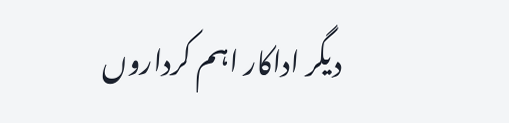دیگر اداکار اہم کرداروں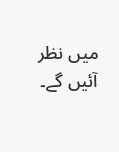میں نظر آئیں گے۔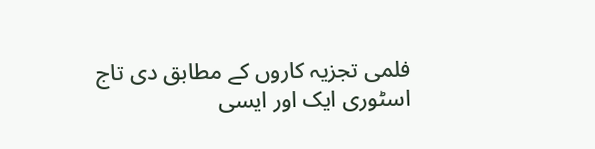فلمی تجزیہ کاروں کے مطابق دی تاج اسٹوری ایک اور ایسی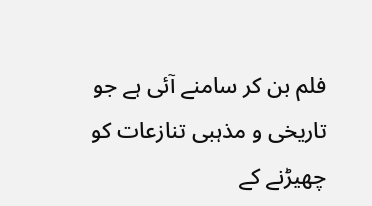فلم بن کر سامنے آئی ہے جو تاریخی و مذہبی تنازعات کو چھیڑنے کے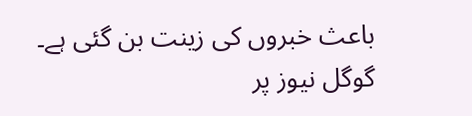باعث خبروں کی زینت بن گئی ہے۔
گوگل نیوز پر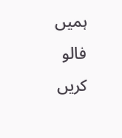ہمیں فالو کریں